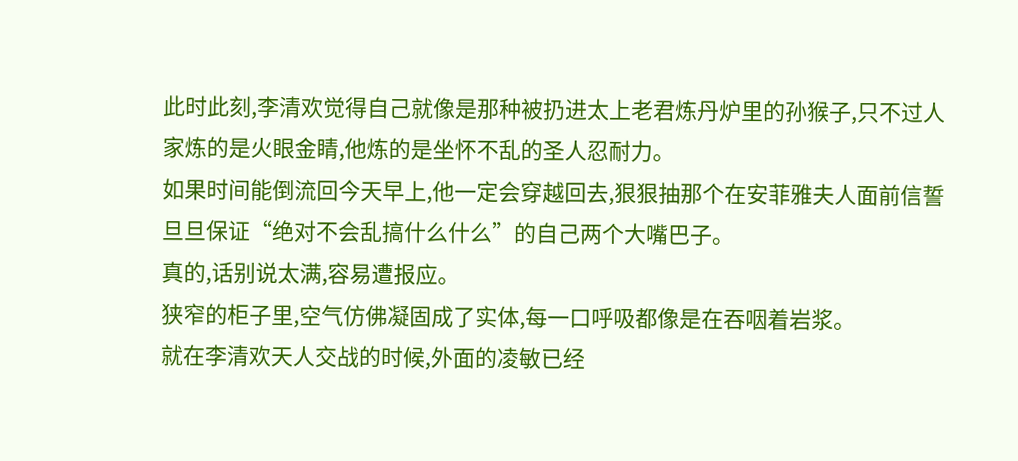此时此刻,李清欢觉得自己就像是那种被扔进太上老君炼丹炉里的孙猴子,只不过人家炼的是火眼金睛,他炼的是坐怀不乱的圣人忍耐力。
如果时间能倒流回今天早上,他一定会穿越回去,狠狠抽那个在安菲雅夫人面前信誓旦旦保证“绝对不会乱搞什么什么”的自己两个大嘴巴子。
真的,话别说太满,容易遭报应。
狭窄的柜子里,空气仿佛凝固成了实体,每一口呼吸都像是在吞咽着岩浆。
就在李清欢天人交战的时候,外面的凌敏已经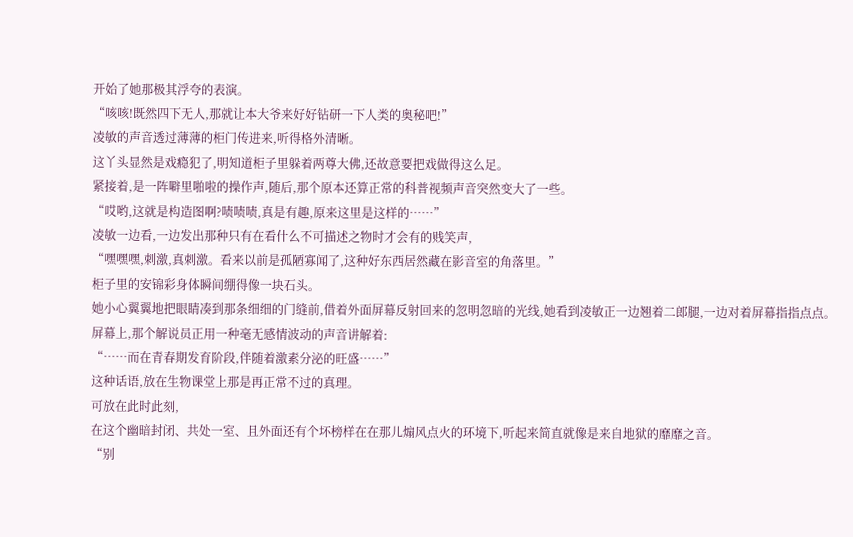开始了她那极其浮夸的表演。
“咳咳!既然四下无人,那就让本大爷来好好钻研一下人类的奥秘吧!”
凌敏的声音透过薄薄的柜门传进来,听得格外清晰。
这丫头显然是戏瘾犯了,明知道柜子里躲着两尊大佛,还故意要把戏做得这么足。
紧接着,是一阵噼里啪啦的操作声,随后,那个原本还算正常的科普视频声音突然变大了一些。
“哎哟,这就是构造图啊?啧啧啧,真是有趣,原来这里是这样的……”
凌敏一边看,一边发出那种只有在看什么不可描述之物时才会有的贱笑声,
“嘿嘿嘿,刺激,真刺激。看来以前是孤陋寡闻了,这种好东西居然藏在影音室的角落里。”
柜子里的安锦彩身体瞬间绷得像一块石头。
她小心翼翼地把眼睛凑到那条细细的门缝前,借着外面屏幕反射回来的忽明忽暗的光线,她看到凌敏正一边翘着二郎腿,一边对着屏幕指指点点。
屏幕上,那个解说员正用一种毫无感情波动的声音讲解着:
“……而在青春期发育阶段,伴随着激素分泌的旺盛……”
这种话语,放在生物课堂上那是再正常不过的真理。
可放在此时此刻,
在这个幽暗封闭、共处一室、且外面还有个坏榜样在在那儿煽风点火的环境下,听起来简直就像是来自地狱的靡靡之音。
“别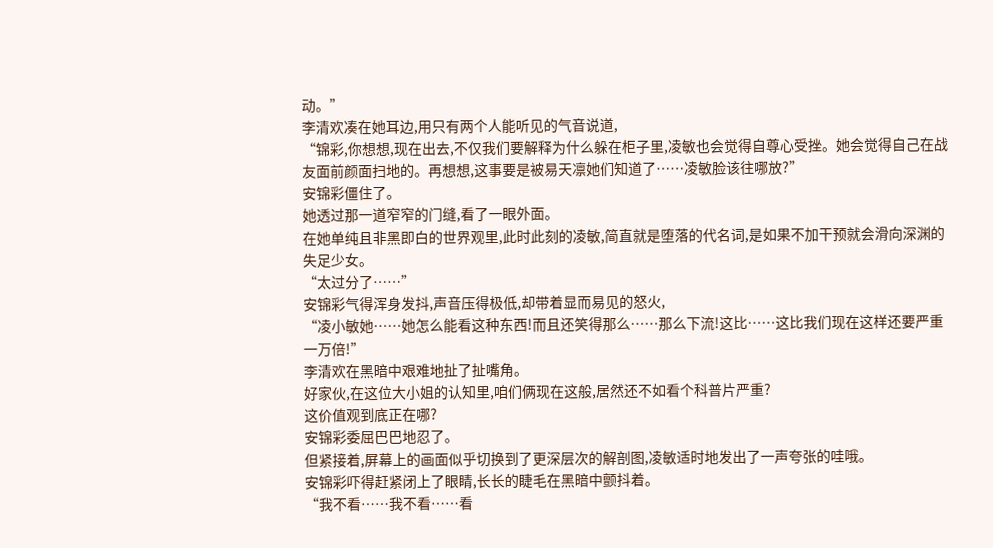动。”
李清欢凑在她耳边,用只有两个人能听见的气音说道,
“锦彩,你想想,现在出去,不仅我们要解释为什么躲在柜子里,凌敏也会觉得自尊心受挫。她会觉得自己在战友面前颜面扫地的。再想想,这事要是被易天凛她们知道了……凌敏脸该往哪放?”
安锦彩僵住了。
她透过那一道窄窄的门缝,看了一眼外面。
在她单纯且非黑即白的世界观里,此时此刻的凌敏,简直就是堕落的代名词,是如果不加干预就会滑向深渊的失足少女。
“太过分了……”
安锦彩气得浑身发抖,声音压得极低,却带着显而易见的怒火,
“凌小敏她……她怎么能看这种东西!而且还笑得那么……那么下流!这比……这比我们现在这样还要严重一万倍!”
李清欢在黑暗中艰难地扯了扯嘴角。
好家伙,在这位大小姐的认知里,咱们俩现在这般,居然还不如看个科普片严重?
这价值观到底正在哪?
安锦彩委屈巴巴地忍了。
但紧接着,屏幕上的画面似乎切换到了更深层次的解剖图,凌敏适时地发出了一声夸张的哇哦。
安锦彩吓得赶紧闭上了眼睛,长长的睫毛在黑暗中颤抖着。
“我不看……我不看……看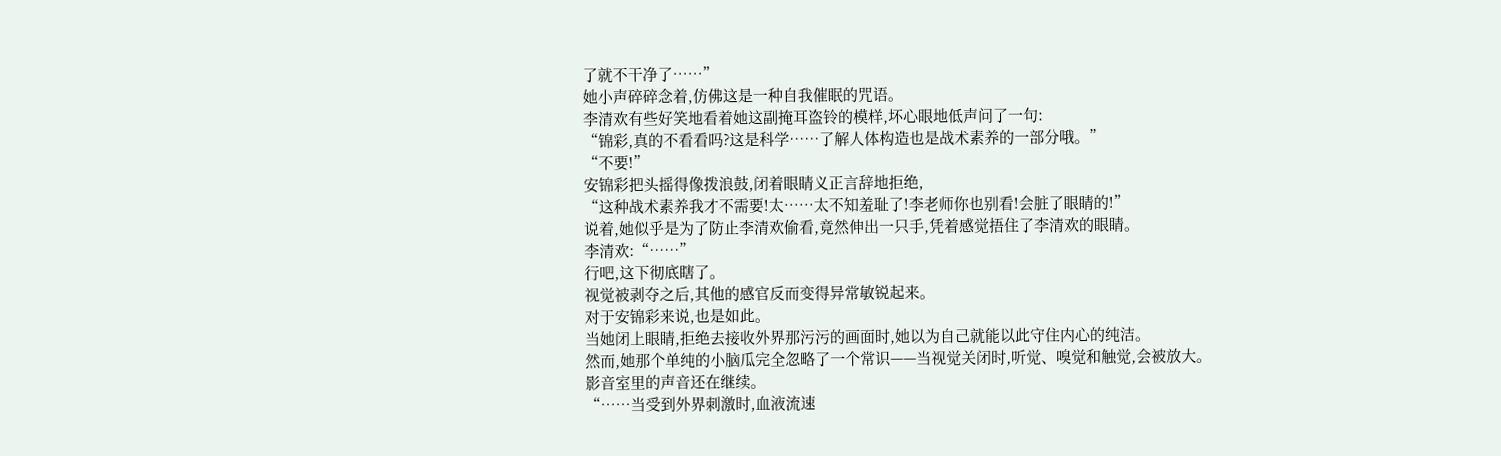了就不干净了……”
她小声碎碎念着,仿佛这是一种自我催眠的咒语。
李清欢有些好笑地看着她这副掩耳盗铃的模样,坏心眼地低声问了一句:
“锦彩,真的不看看吗?这是科学……了解人体构造也是战术素养的一部分哦。”
“不要!”
安锦彩把头摇得像拨浪鼓,闭着眼睛义正言辞地拒绝,
“这种战术素养我才不需要!太……太不知羞耻了!李老师你也别看!会脏了眼睛的!”
说着,她似乎是为了防止李清欢偷看,竟然伸出一只手,凭着感觉捂住了李清欢的眼睛。
李清欢:“……”
行吧,这下彻底瞎了。
视觉被剥夺之后,其他的感官反而变得异常敏锐起来。
对于安锦彩来说,也是如此。
当她闭上眼睛,拒绝去接收外界那污污的画面时,她以为自己就能以此守住内心的纯洁。
然而,她那个单纯的小脑瓜完全忽略了一个常识——当视觉关闭时,听觉、嗅觉和触觉,会被放大。
影音室里的声音还在继续。
“……当受到外界刺激时,血液流速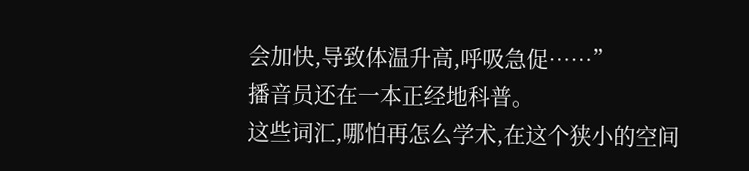会加快,导致体温升高,呼吸急促……”
播音员还在一本正经地科普。
这些词汇,哪怕再怎么学术,在这个狭小的空间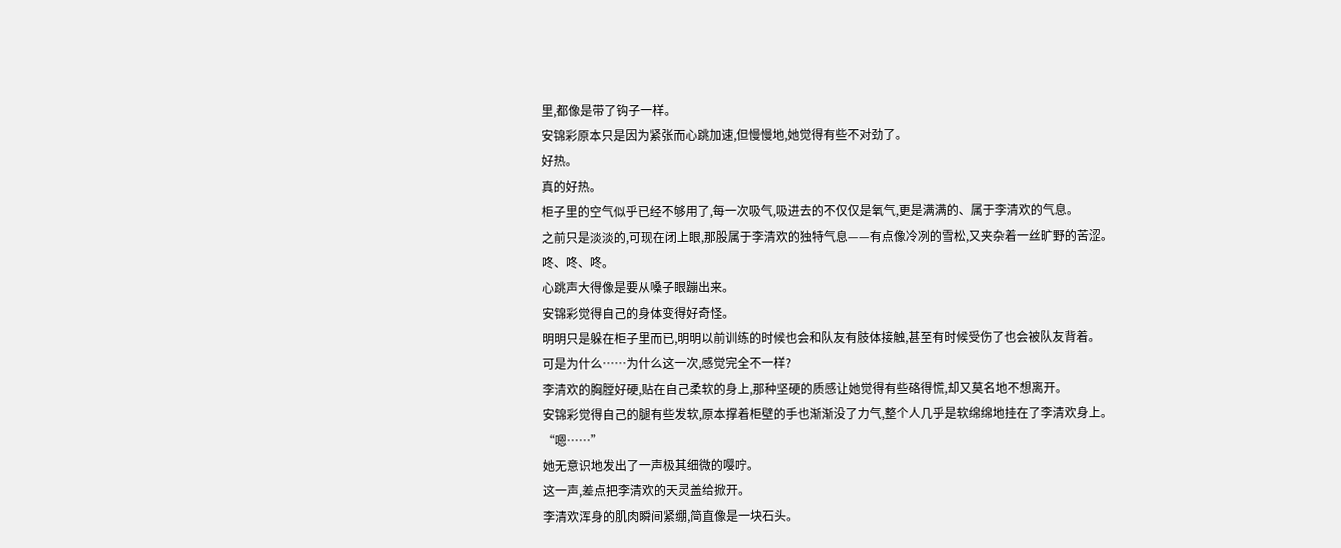里,都像是带了钩子一样。
安锦彩原本只是因为紧张而心跳加速,但慢慢地,她觉得有些不对劲了。
好热。
真的好热。
柜子里的空气似乎已经不够用了,每一次吸气,吸进去的不仅仅是氧气,更是满满的、属于李清欢的气息。
之前只是淡淡的,可现在闭上眼,那股属于李清欢的独特气息——有点像冷冽的雪松,又夹杂着一丝旷野的苦涩。
咚、咚、咚。
心跳声大得像是要从嗓子眼蹦出来。
安锦彩觉得自己的身体变得好奇怪。
明明只是躲在柜子里而已,明明以前训练的时候也会和队友有肢体接触,甚至有时候受伤了也会被队友背着。
可是为什么……为什么这一次,感觉完全不一样?
李清欢的胸膛好硬,贴在自己柔软的身上,那种坚硬的质感让她觉得有些硌得慌,却又莫名地不想离开。
安锦彩觉得自己的腿有些发软,原本撑着柜壁的手也渐渐没了力气,整个人几乎是软绵绵地挂在了李清欢身上。
“嗯……”
她无意识地发出了一声极其细微的嘤咛。
这一声,差点把李清欢的天灵盖给掀开。
李清欢浑身的肌肉瞬间紧绷,简直像是一块石头。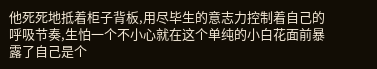他死死地抵着柜子背板,用尽毕生的意志力控制着自己的呼吸节奏,生怕一个不小心就在这个单纯的小白花面前暴露了自己是个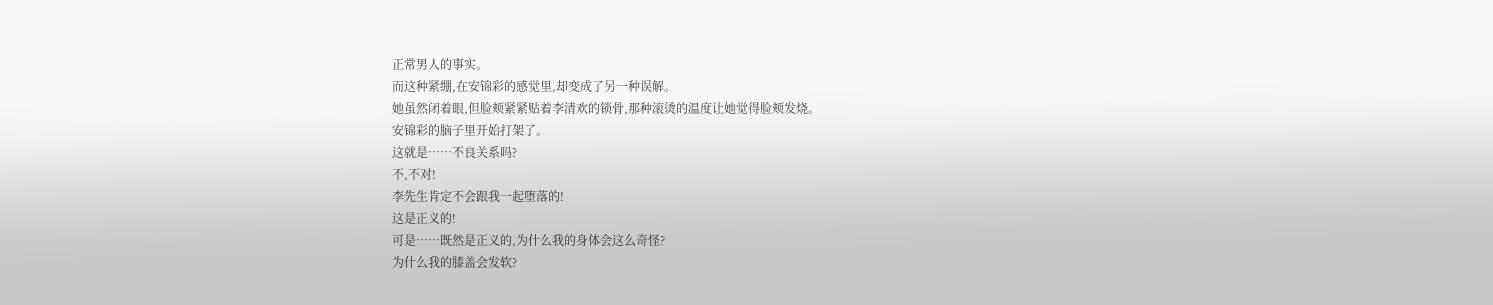正常男人的事实。
而这种紧绷,在安锦彩的感觉里,却变成了另一种误解。
她虽然闭着眼,但脸颊紧紧贴着李清欢的锁骨,那种滚烫的温度让她觉得脸颊发烧。
安锦彩的脑子里开始打架了。
这就是……不良关系吗?
不,不对!
李先生肯定不会跟我一起堕落的!
这是正义的!
可是……既然是正义的,为什么我的身体会这么奇怪?
为什么我的膝盖会发软?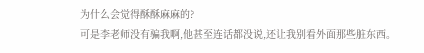为什么会觉得酥酥麻麻的?
可是李老师没有骗我啊,他甚至连话都没说,还让我别看外面那些脏东西。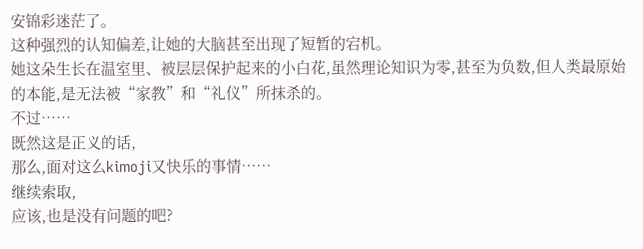安锦彩迷茫了。
这种强烈的认知偏差,让她的大脑甚至出现了短暂的宕机。
她这朵生长在温室里、被层层保护起来的小白花,虽然理论知识为零,甚至为负数,但人类最原始的本能,是无法被“家教”和“礼仪”所抹杀的。
不过……
既然这是正义的话,
那么,面对这么kimoji又快乐的事情……
继续索取,
应该,也是没有问题的吧?